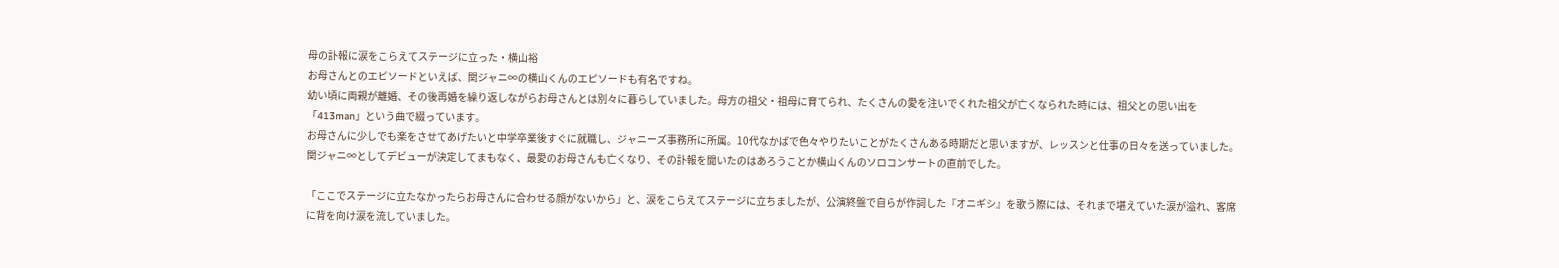母の訃報に涙をこらえてステージに立った・横山裕
お母さんとのエピソードといえば、関ジャニ∞の横山くんのエピソードも有名ですね。
幼い頃に両親が離婚、その後再婚を繰り返しながらお母さんとは別々に暮らしていました。母方の祖父・祖母に育てられ、たくさんの愛を注いでくれた祖父が亡くなられた時には、祖父との思い出を「413man」という曲で綴っています。
お母さんに少しでも楽をさせてあげたいと中学卒業後すぐに就職し、ジャニーズ事務所に所属。10代なかばで色々やりたいことがたくさんある時期だと思いますが、レッスンと仕事の日々を送っていました。
関ジャニ∞としてデビューが決定してまもなく、最愛のお母さんも亡くなり、その訃報を聞いたのはあろうことか横山くんのソロコンサートの直前でした。

「ここでステージに立たなかったらお母さんに合わせる顔がないから」と、涙をこらえてステージに立ちましたが、公演終盤で自らが作詞した『オニギシ』を歌う際には、それまで堪えていた涙が溢れ、客席に背を向け涙を流していました。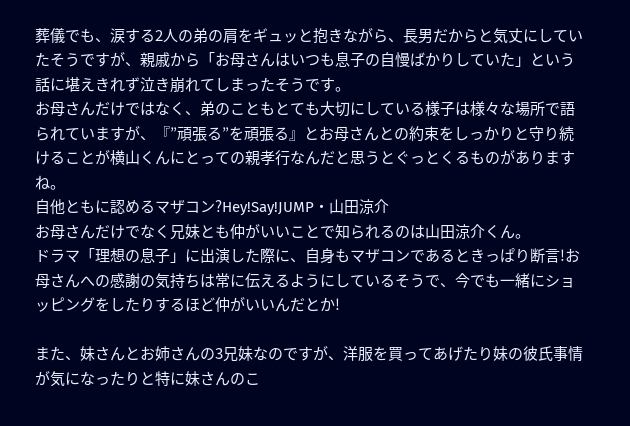葬儀でも、涙する2人の弟の肩をギュッと抱きながら、長男だからと気丈にしていたそうですが、親戚から「お母さんはいつも息子の自慢ばかりしていた」という話に堪えきれず泣き崩れてしまったそうです。
お母さんだけではなく、弟のこともとても大切にしている様子は様々な場所で語られていますが、『”頑張る”を頑張る』とお母さんとの約束をしっかりと守り続けることが横山くんにとっての親孝行なんだと思うとぐっとくるものがありますね。
自他ともに認めるマザコン?Hey!Say!JUMP・山田涼介
お母さんだけでなく兄妹とも仲がいいことで知られるのは山田涼介くん。
ドラマ「理想の息子」に出演した際に、自身もマザコンであるときっぱり断言!お母さんへの感謝の気持ちは常に伝えるようにしているそうで、今でも一緒にショッピングをしたりするほど仲がいいんだとか!

また、妹さんとお姉さんの3兄妹なのですが、洋服を買ってあげたり妹の彼氏事情が気になったりと特に妹さんのこ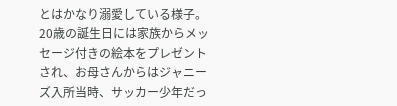とはかなり溺愛している様子。
20歳の誕生日には家族からメッセージ付きの絵本をプレゼントされ、お母さんからはジャニーズ入所当時、サッカー少年だっ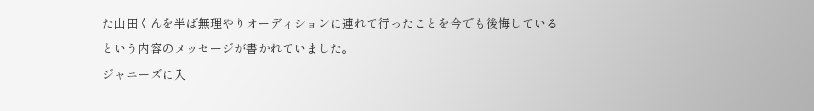た山田くんを半ば無理やりオーディションに連れて行ったことを今でも後悔しているという内容のメッセージが書かれていました。
ジャニーズに入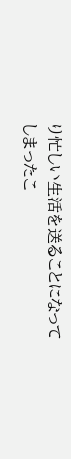り忙しい生活を送ることになってしまったこ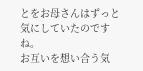とをお母さんはずっと気にしていたのですね。
お互いを想い合う気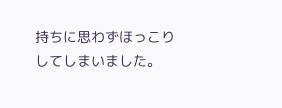持ちに思わずほっこりしてしまいました。